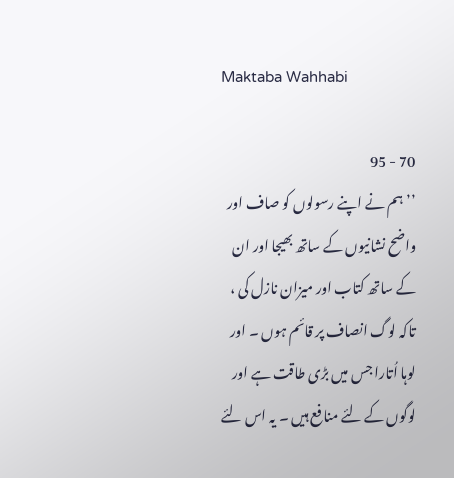Maktaba Wahhabi

70 - 95
’’ہم نے اپنے رسولوں کو صاف اور واضح نشانیوں کے ساتھ بھیجا اور ان کے ساتھ کتاب اور میزان نازل کی ، تاکہ لوگ انصاف پر قائم ہوں ۔ اور لوہا اُتارا جس میں بڑی طاقت ہے اور لوگوں کے لئے منافع ہیں ۔ یہ اس لئے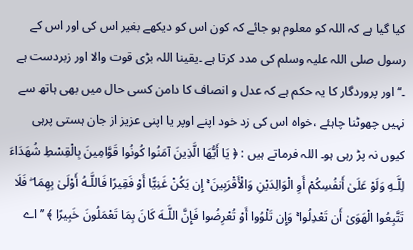کیا گیا ہے کہ اللہ کو معلوم ہو جائے کہ کون اس کو دیکھے بغیر اس کی اور اس کے رسول صلی اللہ علیہ وسلم کی مدد کرتا ہے ۔یقینا اللہ بڑی قوت والا اور زبردست ہے ۔‘‘ اور پروردگار کا یہ حکم ہے کہ عدل و انصاف کا دامن کسی حال میں بھی ہاتھ سے نہیں چھوٹنا چاہئے ،خواہ اس کی زد خود اپنے اوپر یا اپنی عزیز از جان ہستی پرہی کیوں نہ پڑ رہی ہو۔ اللہ فرماتے ہیں : ﴿ يَا أَيُّهَا الَّذِينَ آمَنُوا كُونُوا قَوَّامِينَ بِالْقِسْطِ شُهَدَاءَ لِلَّـهِ وَلَوْ عَلَىٰ أَنفُسِكُمْ أَوِ الْوَالِدَيْنِ وَالْأَقْرَبِينَ ۚ إِن يَكُنْ غَنِيًّا أَوْ فَقِيرًا فَاللَّـهُ أَوْلَىٰ بِهِمَا ۖ فَلَا تَتَّبِعُوا الْهَوَىٰ أَن تَعْدِلُوا ۚ وَإِن تَلْوُوا أَوْ تُعْرِضُوا فَإِنَّ اللَّـهَ كَانَ بِمَا تَعْمَلُونَ خَبِيرًا ﴾ ’’اے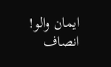ایمان والو! انصاف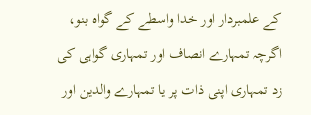کے علمبردار اور خدا واسطے کے گواہ بنو، اگرچہ تمہارے انصاف اور تمہاری گواہی کی زد تمہاری اپنی ذات پر یا تمہارے والدین اور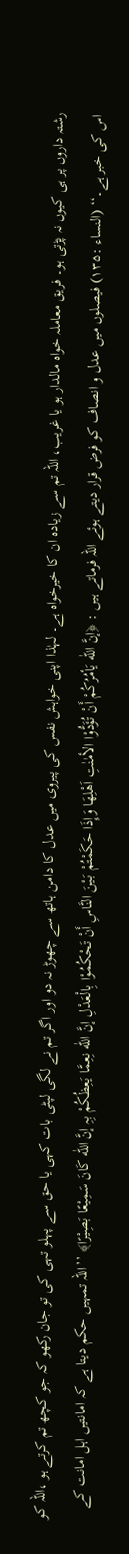رشتہ داروں پر ہی کیوں نہ پڑتی ہو۔ فریق معاملہ خواہ مالدار ہو یا غریب، اللہ تم سے زیادہ ان کا خیرخواہ ہے۔ لہٰذا اپنی خواہش نفس کی پیروی میں عدل کا دامن ہاتھ سے چھوڑ نہ دو اور اگر تم نے لگی لپٹی بات کہی یا حق سے پہلو تہی کی تو جان رکھو کہ جو کچھ تم کرتے ہو ،اللہ کو اس کی خبر ہے۔‘‘ (النساء :۱۳۵) فیصلوں میں عدل و انصاف کو فرض قرار دیتے ہوئے اللہ فرماتے ہیں : ﴿إنَّ اللّٰه یَأمُرُکُمْ أَنْ تُؤَدُّوْا الأمٰنٰتِ اَھْلِھَا وَإِذَا حَکَمْتُمْ بَیْنَ النَّاسِ أَنْ تَحْکُمُوْا بِالْعَدْلِ إنَّ اللّٰه نِعِمَّا یَعِظُکُمْ بِہِ إنَّ اللّٰه کَانَ سَمِیْعًا بَصِیْرًا﴾ ’’اللہ تمہیں حکم دیتا ہے کہ امانتیں اہل امانت کے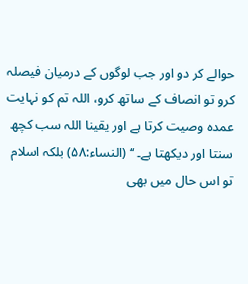حوالے کر دو اور جب لوگوں کے درمیان فیصلہ کرو تو انصاف کے ساتھ کرو، اللہ تم کو نہایت عمدہ وصیت کرتا ہے اور یقینا اللہ سب کچھ سنتا اور دیکھتا ہے۔ ‘‘ (النساء:۵۸) بلکہ اسلام تو اس حال میں بھی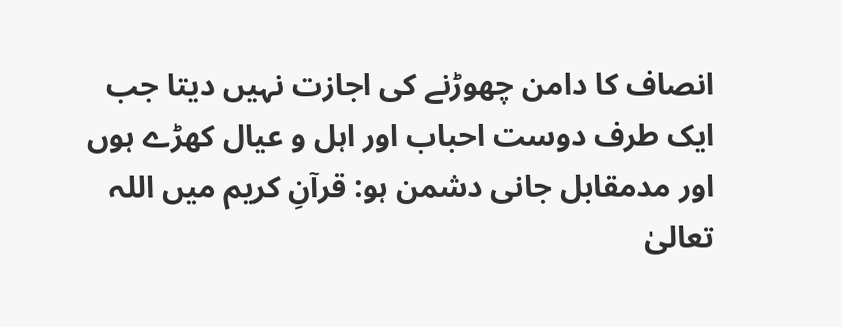انصاف کا دامن چھوڑنے کی اجازت نہیں دیتا جب ایک طرف دوست احباب اور اہل و عیال کھڑے ہوں اور مدمقابل جانی دشمن ہو: قرآنِ کریم میں اللہ تعالیٰ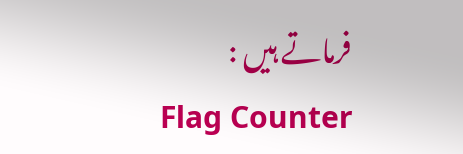فرماتے ہیں :
Flag Counter